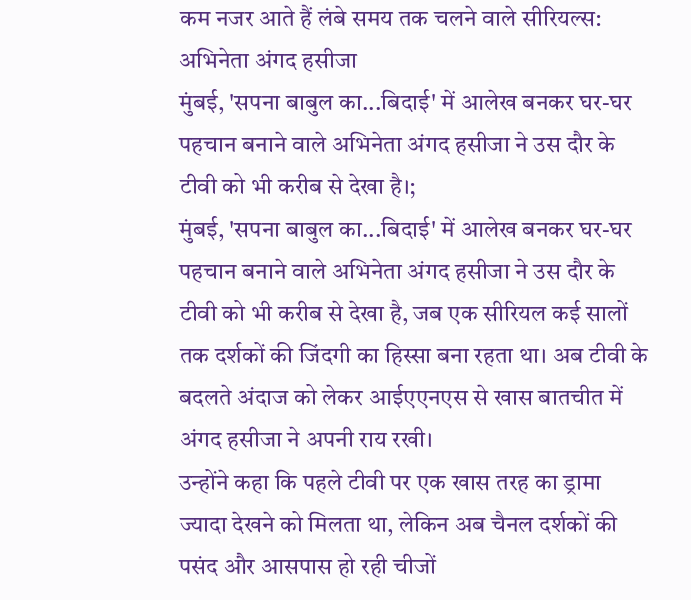कम नजर आते हैं लंबे समय तक चलने वाले सीरियल्स: अभिनेता अंगद हसीजा
मुंबई, 'सपना बाबुल का...बिदाई' में आलेख बनकर घर-घर पहचान बनाने वाले अभिनेता अंगद हसीजा ने उस दौर के टीवी को भी करीब से देखा है।;
मुंबई, 'सपना बाबुल का...बिदाई' में आलेख बनकर घर-घर पहचान बनाने वाले अभिनेता अंगद हसीजा ने उस दौर के टीवी को भी करीब से देखा है, जब एक सीरियल कई सालों तक दर्शकों की जिंदगी का हिस्सा बना रहता था। अब टीवी के बदलते अंदाज को लेकर आईएएनएस से खास बातचीत में अंगद हसीजा ने अपनी राय रखी।
उन्होंने कहा कि पहले टीवी पर एक खास तरह का ड्रामा ज्यादा देखने को मिलता था, लेकिन अब चैनल दर्शकों की पसंद और आसपास हो रही चीजों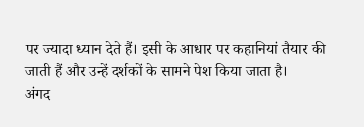पर ज्यादा ध्यान देते हैं। इसी के आधार पर कहानियां तैयार की जाती हैं और उन्हें दर्शकों के सामने पेश किया जाता है।
अंगद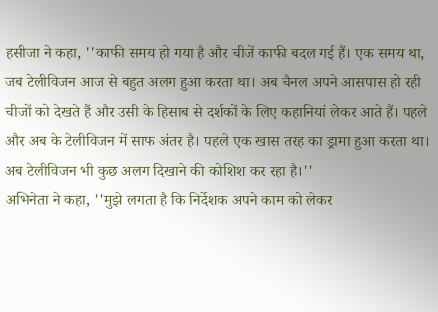हसीजा ने कहा, ''काफी समय हो गया है और चीजें काफी बदल गई हैं। एक समय था, जब टेलीविजन आज से बहुत अलग हुआ करता था। अब चैनल अपने आसपास हो रही चीजों को देखते हैं और उसी के हिसाब से दर्शकों के लिए कहानियां लेकर आते हैं। पहले और अब के टेलीविजन में साफ अंतर है। पहले एक खास तरह का ड्रामा हुआ करता था। अब टेलीविजन भी कुछ अलग दिखाने की कोशिश कर रहा है।''
अभिनेता ने कहा, ''मुझे लगता है कि निर्देशक अपने काम को लेकर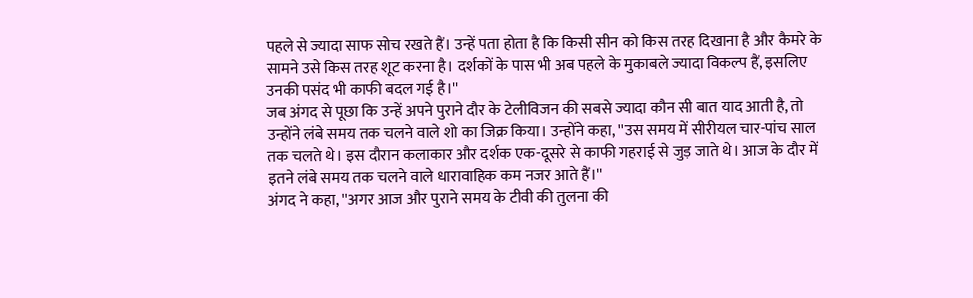पहले से ज्यादा साफ सोच रखते हैं। उन्हें पता होता है कि किसी सीन को किस तरह दिखाना है और कैमरे के सामने उसे किस तरह शूट करना है। दर्शकों के पास भी अब पहले के मुकाबले ज्यादा विकल्प हैं, इसलिए उनकी पसंद भी काफी बदल गई है।''
जब अंगद से पूछा कि उन्हें अपने पुराने दौर के टेलीविजन की सबसे ज्यादा कौन सी बात याद आती है, तो उन्होंने लंबे समय तक चलने वाले शो का जिक्र किया। उन्होंने कहा, ''उस समय में सीरीयल चार-पांच साल तक चलते थे। इस दौरान कलाकार और दर्शक एक-दूसरे से काफी गहराई से जुड़ जाते थे। आज के दौर में इतने लंबे समय तक चलने वाले धारावाहिक कम नजर आते हैं।''
अंगद ने कहा, ''अगर आज और पुराने समय के टीवी की तुलना की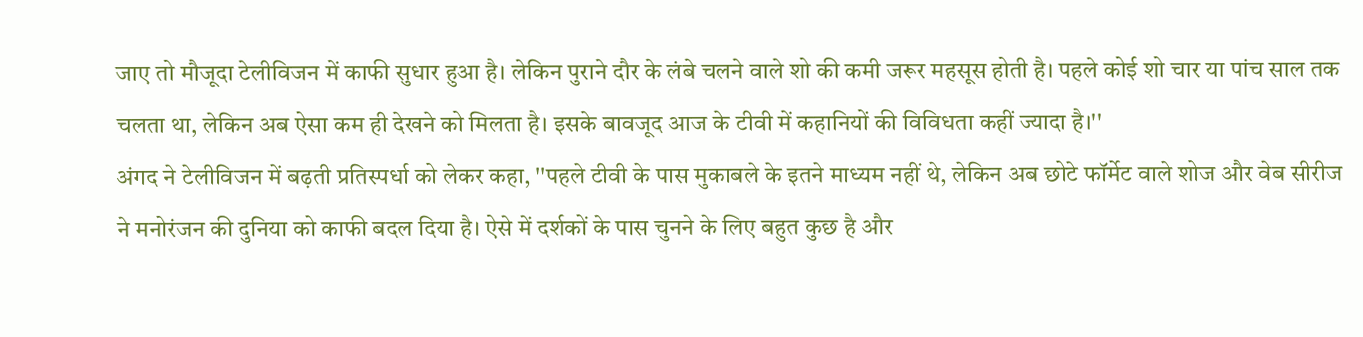जाए तो मौजूदा टेलीविजन में काफी सुधार हुआ है। लेकिन पुराने दौर के लंबे चलने वाले शो की कमी जरूर महसूस होती है। पहले कोई शो चार या पांच साल तक चलता था, लेकिन अब ऐसा कम ही देखने को मिलता है। इसके बावजूद आज के टीवी में कहानियों की विविधता कहीं ज्यादा है।''
अंगद ने टेलीविजन में बढ़ती प्रतिस्पर्धा को लेकर कहा, ''पहले टीवी के पास मुकाबले के इतने माध्यम नहीं थे, लेकिन अब छोटे फॉर्मेट वाले शोज और वेब सीरीज ने मनोरंजन की दुनिया को काफी बदल दिया है। ऐसे में दर्शकों के पास चुनने के लिए बहुत कुछ है और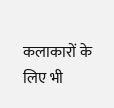कलाकारों के लिए भी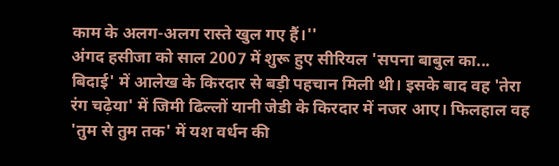काम के अलग-अलग रास्ते खुल गए हैं।''
अंगद हसीजा को साल 2007 में शुरू हुए सीरियल 'सपना बाबुल का... बिदाई' में आलेख के किरदार से बड़ी पहचान मिली थी। इसके बाद वह 'तेरा रंग चढ़ेया' में जिमी ढिल्लों यानी जेडी के किरदार में नजर आए। फिलहाल वह 'तुम से तुम तक' में यश वर्धन की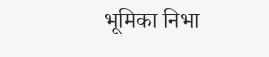भूमिका निभा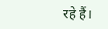रहे हैं।